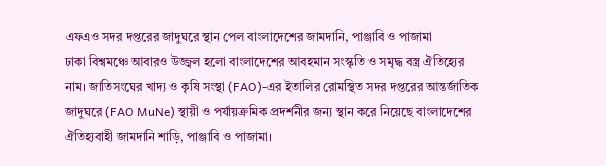এফএও সদর দপ্তরের জাদুঘরে স্থান পেল বাংলাদেশের জামদানি, পাঞ্জাবি ও পাজামা
ঢাকা বিশ্বমঞ্চে আবারও উজ্জ্বল হলো বাংলাদেশের আবহমান সংস্কৃতি ও সমৃদ্ধ বস্ত্র ঐতিহ্যের নাম। জাতিসংঘের খাদ্য ও কৃষি সংস্থা (FAO)-এর ইতালির রোমস্থিত সদর দপ্তরের আন্তর্জাতিক জাদুঘরে (FAO MuNe) স্থায়ী ও পর্যায়ক্রমিক প্রদর্শনীর জন্য স্থান করে নিয়েছে বাংলাদেশের ঐতিহ্যবাহী জামদানি শাড়ি, পাঞ্জাবি ও পাজামা।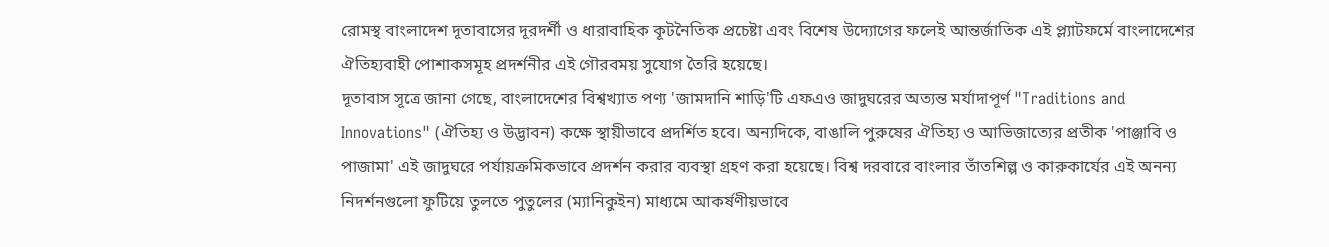রোমস্থ বাংলাদেশ দূতাবাসের দূরদর্শী ও ধারাবাহিক কূটনৈতিক প্রচেষ্টা এবং বিশেষ উদ্যোগের ফলেই আন্তর্জাতিক এই প্ল্যাটফর্মে বাংলাদেশের ঐতিহ্যবাহী পোশাকসমূহ প্রদর্শনীর এই গৌরবময় সুযোগ তৈরি হয়েছে।
দূতাবাস সূত্রে জানা গেছে, বাংলাদেশের বিশ্বখ্যাত পণ্য 'জামদানি শাড়ি'টি এফএও জাদুঘরের অত্যন্ত মর্যাদাপূর্ণ "Traditions and Innovations" (ঐতিহ্য ও উদ্ভাবন) কক্ষে স্থায়ীভাবে প্রদর্শিত হবে। অন্যদিকে, বাঙালি পুরুষের ঐতিহ্য ও আভিজাত্যের প্রতীক 'পাঞ্জাবি ও পাজামা' এই জাদুঘরে পর্যায়ক্রমিকভাবে প্রদর্শন করার ব্যবস্থা গ্রহণ করা হয়েছে। বিশ্ব দরবারে বাংলার তাঁতশিল্প ও কারুকার্যের এই অনন্য নিদর্শনগুলো ফুটিয়ে তুলতে পুতুলের (ম্যানিকুইন) মাধ্যমে আকর্ষণীয়ভাবে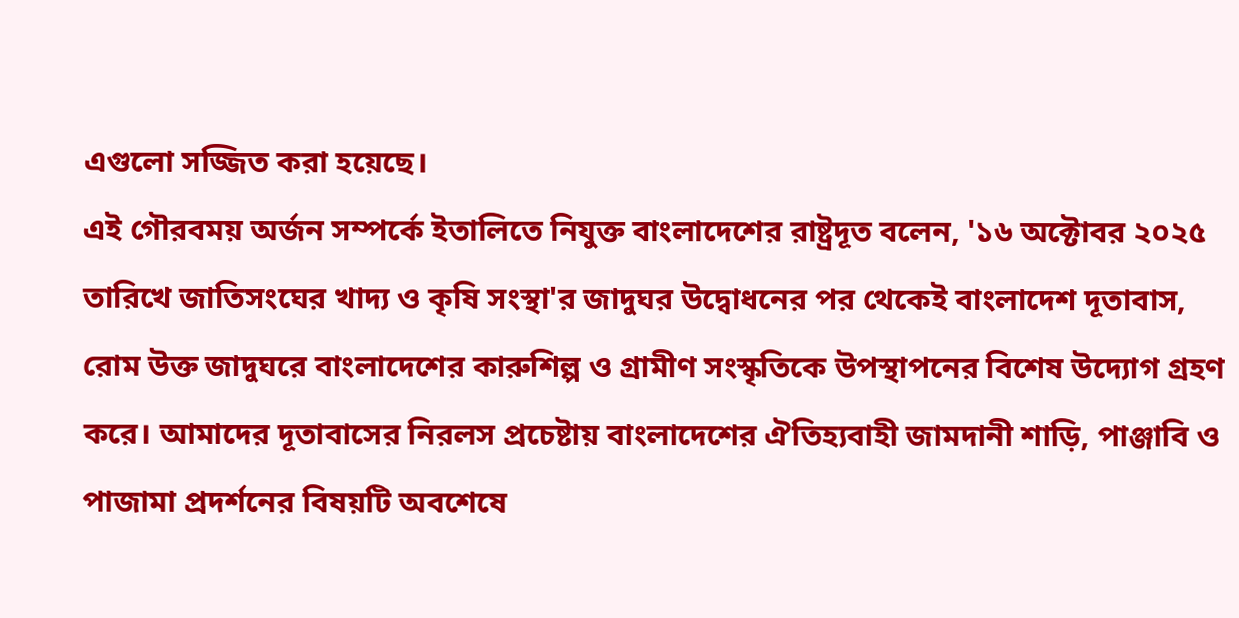এগুলো সজ্জিত করা হয়েছে।
এই গৌরবময় অর্জন সম্পর্কে ইতালিতে নিযুক্ত বাংলাদেশের রাষ্ট্রদূত বলেন, '১৬ অক্টোবর ২০২৫ তারিখে জাতিসংঘের খাদ্য ও কৃষি সংস্থা'র জাদুঘর উদ্বোধনের পর থেকেই বাংলাদেশ দূতাবাস, রোম উক্ত জাদুঘরে বাংলাদেশের কারুশিল্প ও গ্রামীণ সংস্কৃতিকে উপস্থাপনের বিশেষ উদ্যোগ গ্রহণ করে। আমাদের দূতাবাসের নিরলস প্রচেষ্টায় বাংলাদেশের ঐতিহ্যবাহী জামদানী শাড়ি, পাঞ্জাবি ও পাজামা প্রদর্শনের বিষয়টি অবশেষে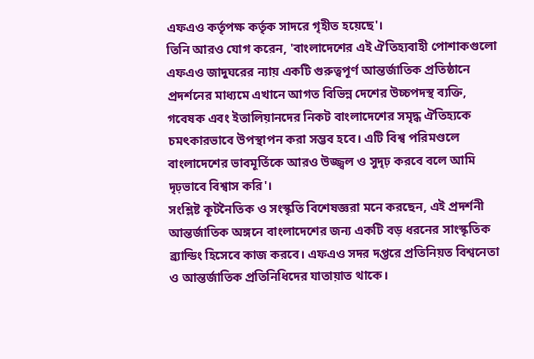এফএও কর্তৃপক্ষ কর্তৃক সাদরে গৃহীত হয়েছে'।
তিনি আরও যোগ করেন, 'বাংলাদেশের এই ঐতিহ্যবাহী পোশাকগুলো এফএও জাদুঘরের ন্যায় একটি গুরুত্বপূর্ণ আন্তর্জাতিক প্রতিষ্ঠানে প্রদর্শনের মাধ্যমে এখানে আগত বিভিন্ন দেশের উচ্চপদস্থ ব্যক্তি, গবেষক এবং ইতালিয়ানদের নিকট বাংলাদেশের সমৃদ্ধ ঐতিহ্যকে চমৎকারভাবে উপস্থাপন করা সম্ভব হবে। এটি বিশ্ব পরিমণ্ডলে বাংলাদেশের ভাবমূর্তিকে আরও উজ্জ্বল ও সুদৃঢ় করবে বলে আমি দৃঢ়ভাবে বিশ্বাস করি'।
সংশ্লিষ্ট কূটনৈতিক ও সংস্কৃতি বিশেষজ্ঞরা মনে করছেন, এই প্রদর্শনী আন্তর্জাতিক অঙ্গনে বাংলাদেশের জন্য একটি বড় ধরনের সাংস্কৃতিক ব্র্যান্ডিং হিসেবে কাজ করবে। এফএও সদর দপ্তরে প্রতিনিয়ত বিশ্বনেতা ও আন্তর্জাতিক প্রতিনিধিদের যাতায়াত থাকে।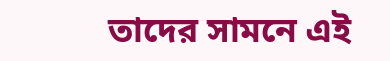তাদের সামনে এই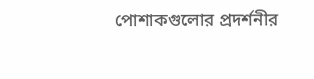পোশাকগুলোর প্রদর্শনীর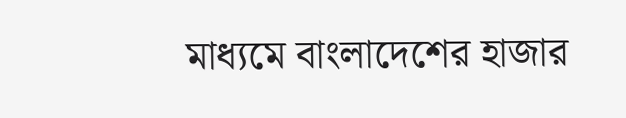মাধ্যমে বাংলাদেশের হাজার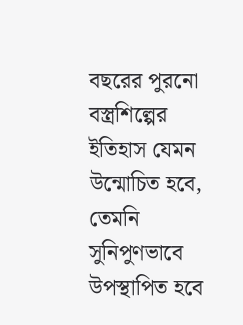বছরের পুরনো বস্ত্রশিল্পের ইতিহাস যেমন উন্মোচিত হবে, তেমনি সুনিপুণভাবে উপস্থাপিত হবে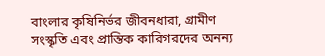বাংলার কৃষিনির্ভর জীবনধারা, গ্রামীণ সংস্কৃতি এবং প্রান্তিক কারিগরদের অনন্য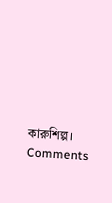কারুশিল্প।
Comments